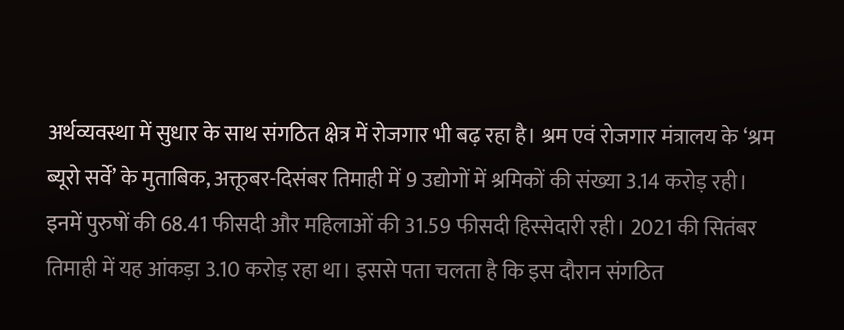अर्थव्यवस्था में सुधार के साथ संगठित क्षेत्र में रोजगार भी बढ़ रहा है। श्रम एवं रोजगार मंत्रालय के ‘श्रम ब्यूरो सर्वे’ के मुताबिक, अक्तूबर-दिसंबर तिमाही में 9 उद्योगों में श्रमिकों की संख्या 3.14 करोड़ रही।
इनमें पुरुषों की 68.41 फीसदी और महिलाओं की 31.59 फीसदी हिस्सेदारी रही। 2021 की सितंबर तिमाही में यह आंकड़ा 3.10 करोड़ रहा था। इससे पता चलता है कि इस दौरान संगठित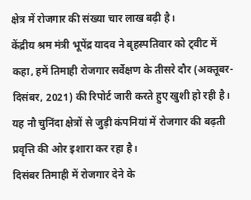क्षेत्र में रोजगार की संख्या चार लाख बढ़ी है।
केंद्रीय श्रम मंत्री भूपेंद्र यादव ने बृहस्पतिवार को ट्वीट में कहा, हमें तिमाही रोजगार सर्वेक्षण के तीसरे दौर (अक्तूबर-दिसंबर, 2021) की रिपोर्ट जारी करते हुए खुशी हो रही है। यह नौ चुनिंदा क्षेत्रों से जुड़ी कंपनियां में रोजगार की बढ़ती प्रवृत्ति की ओर इशारा कर रहा है।
दिसंबर तिमाही में रोजगार देने के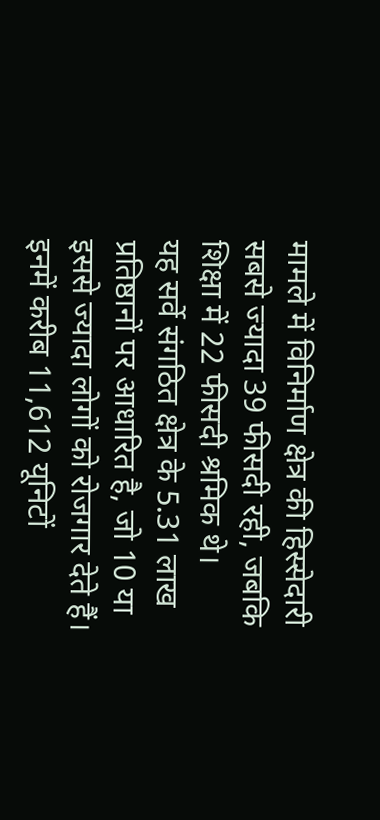मामले में विनिर्माण क्षेत्र की हिस्सेदारी सबसे ज्यादा 39 फीसदी रही, जबकि शिक्षा में 22 फीसदी श्रमिक थे।
यह सर्वे संगठित क्षेत्र के 5.31 लाख प्रतिष्ठानों पर आधारित है, जो 10 या इससे ज्यादा लोगों को रोजगार देते हैं। इनमें करीब 11,612 यूनिटों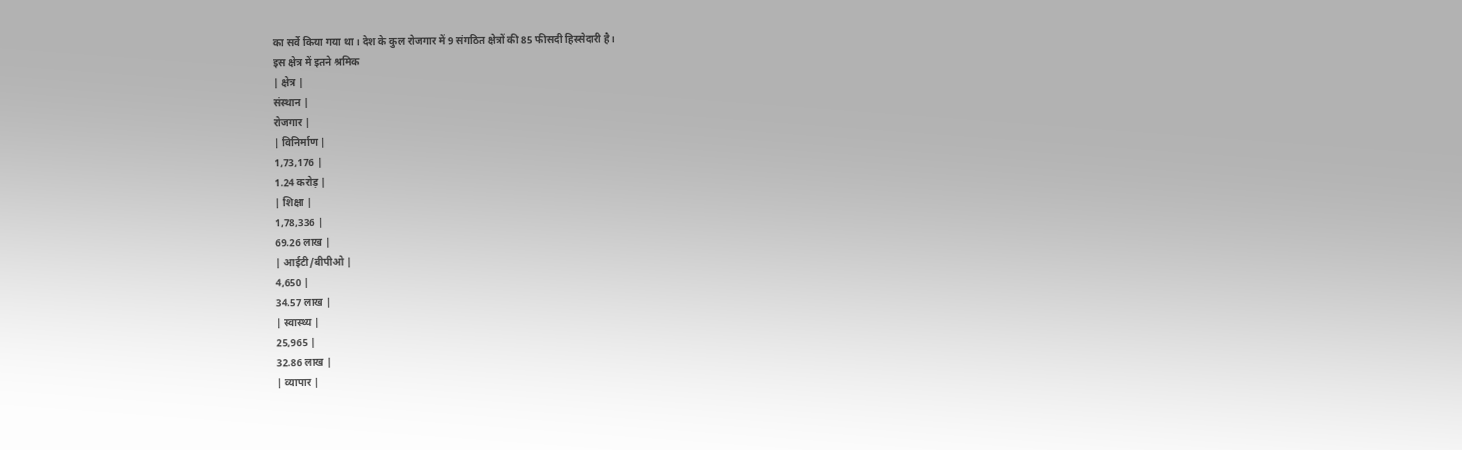का सर्वे किया गया था। देश के कुल रोजगार में 9 संगठित क्षेत्रों की 85 फीसदी हिस्सेदारी है।
इस क्षेत्र में इतने श्रमिक
| क्षेत्र |
संस्थान |
रोजगार |
| विनिर्माण |
1,73,176 |
1.24 करोड़ |
| शिक्षा |
1,78,336 |
69.26 लाख |
| आईटी/बीपीओ |
4,650 |
34.57 लाख |
| स्वास्थ्य |
25,965 |
32.86 लाख |
| व्यापार |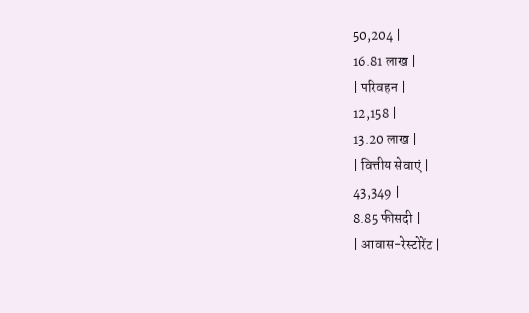50,204 |
16.81 लाख |
| परिवहन |
12,158 |
13.20 लाख |
| वित्तीय सेवाएं |
43,349 |
8.85 फीसदी |
| आवास-रेस्टोरेंट |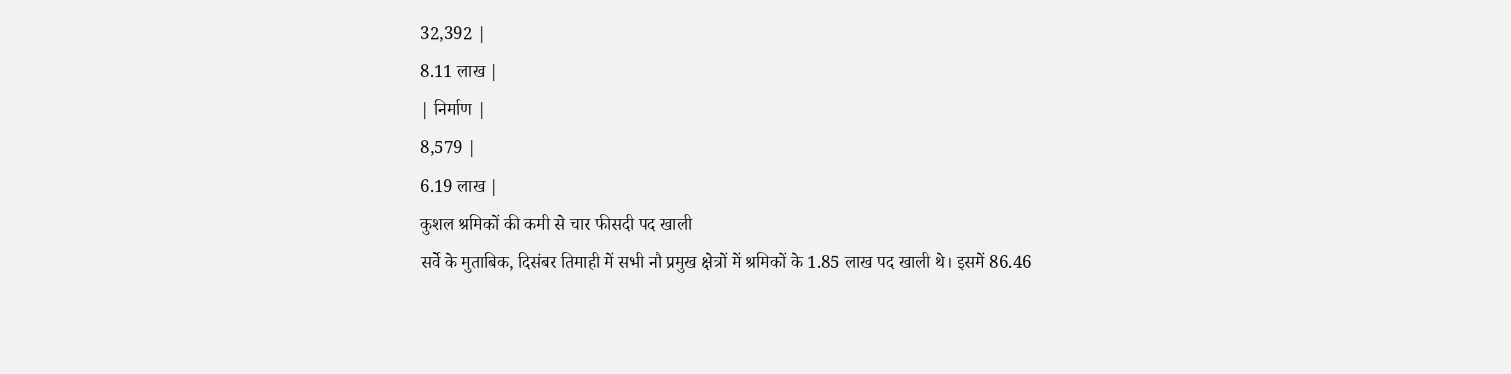32,392 |
8.11 लाख |
| निर्माण |
8,579 |
6.19 लाख |
कुशल श्रमिकों की कमी से चार फीसदी पद खाली
सर्वे के मुताबिक, दिसंबर तिमाही में सभी नौ प्रमुख क्षेत्रों में श्रमिकों के 1.85 लाख पद खाली थे। इसमें 86.46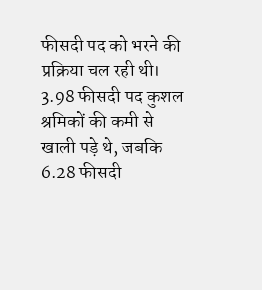फीसदी पद को भरने की प्रक्रिया चल रही थी। 3.98 फीसदी पद कुशल श्रमिकों की कमी से खाली पड़े थे, जबकि 6.28 फीसदी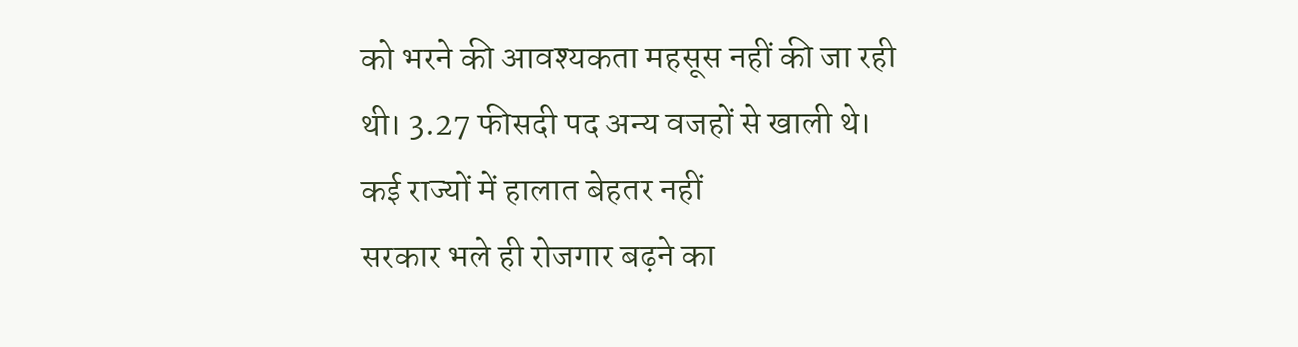को भरने की आवश्यकता महसूस नहीं की जा रही थी। 3.27 फीसदी पद अन्य वजहों से खाली थे।
कई राज्यों में हालात बेहतर नहीं
सरकार भले ही रोजगार बढ़ने का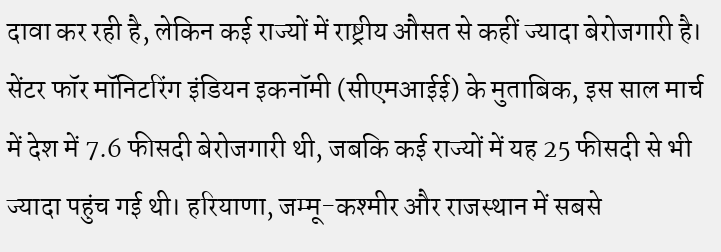दावा कर रही है, लेकिन कई राज्यों में राष्ट्रीय औसत से कहीं ज्यादा बेरोजगारी है। सेंटर फॉर मॉनिटरिंग इंडियन इकनॉमी (सीएमआईई) के मुताबिक, इस साल मार्च में देश में 7.6 फीसदी बेरोजगारी थी, जबकि कई राज्यों में यह 25 फीसदी से भी ज्यादा पहुंच गई थी। हरियाणा, जम्मू-कश्मीर और राजस्थान में सबसे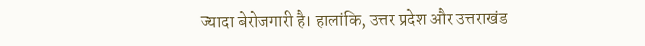ज्यादा बेरोजगारी है। हालांकि, उत्तर प्रदेश और उत्तराखंड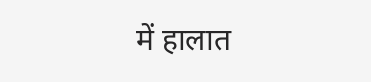में हालात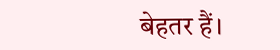बेहतर हैं।